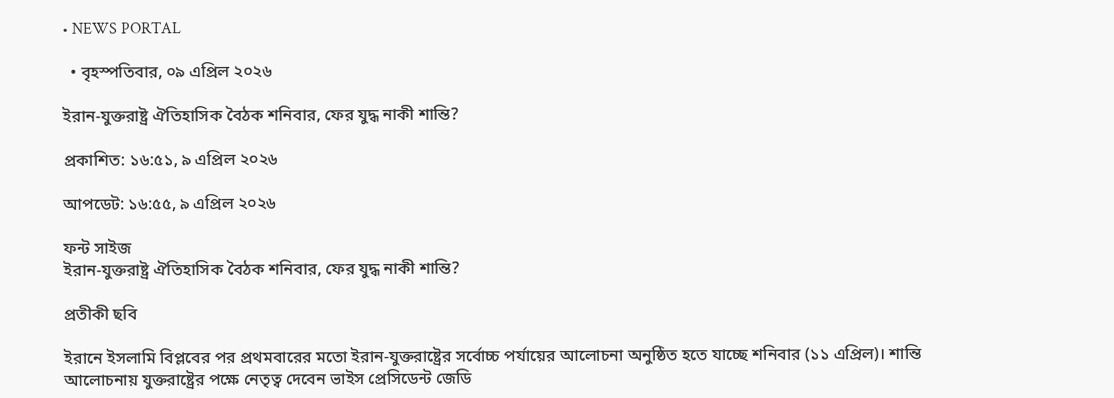• NEWS PORTAL

  • বৃহস্পতিবার, ০৯ এপ্রিল ২০২৬

ইরান-যুক্তরাষ্ট্র ঐতিহাসিক বৈঠক শনিবার, ফের যুদ্ধ নাকী শান্তি?

প্রকাশিত: ১৬:৫১, ৯ এপ্রিল ২০২৬

আপডেট: ১৬:৫৫, ৯ এপ্রিল ২০২৬

ফন্ট সাইজ
ইরান-যুক্তরাষ্ট্র ঐতিহাসিক বৈঠক শনিবার, ফের যুদ্ধ নাকী শান্তি?

প্রতীকী ছবি

ইরানে ইসলামি বিপ্লবের পর প্রথমবারের মতো ইরান-যুক্তরাষ্ট্রের সর্বোচ্চ পর্যায়ের আলোচনা অনুষ্ঠিত হতে যাচ্ছে শনিবার (১১ এপ্রিল)। শান্তি আলোচনায় যুক্তরাষ্ট্রের পক্ষে নেতৃত্ব দেবেন ভাইস প্রেসিডেন্ট জেডি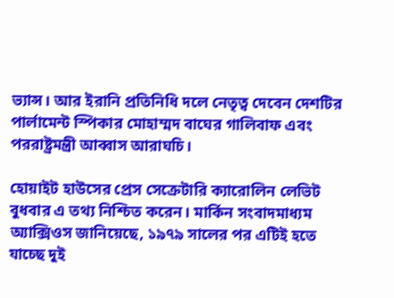ভ্যান্স। আর ইরানি প্রতিনিধি দলে নেতৃত্ব দেবেন দেশটির পার্লামেন্ট স্পিকার মোহাম্মদ বাঘের গালিবাফ এবং পররাষ্ট্রমন্ত্রী আব্বাস আরাঘচি।

হোয়াইট হাউসের প্রেস সেক্রেটারি ক্যারোলিন লেভিট বুধবার এ তথ্য নিশ্চিত করেন। মার্কিন সংবাদমাধ্যম অ্যাক্সিওস জানিয়েছে, ১৯৭৯ সালের পর এটিই হতে যাচ্ছে দুই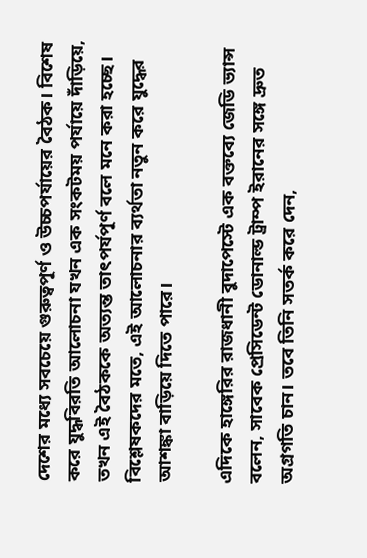দেশের মধ্যে সবচেয়ে গুরুত্বপূর্ণ ও উচ্চপর্যায়ের বৈঠক। বিশেষ করে যুদ্ধবিরতি আলোচনা যখন এক সংকটময় পর্যায়ে দাঁড়িয়ে, তখন এই বৈঠককে অত্যন্ত তাৎপর্যপূর্ণ বলে মনে করা হচ্ছে। বিশ্লেষকদের মতে, এই আলোচনার ব্যর্থতা নতুন করে যুদ্ধের আশঙ্কা বাড়িয়ে দিতে পারে।

এদিকে হাঙ্গেরির রাজধানী বুদাপেস্টে এক বক্তব্যে জেডি ভ্যান্স বলেন, সাবেক প্রেসিডেন্ট ডোনাল্ড ট্রাম্প ইরানের সঙ্গে দ্রুত অগ্রগতি চান। তবে তিনি সতর্ক করে দেন,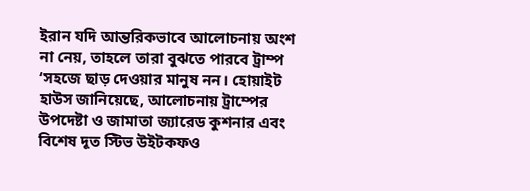ইরান যদি আন্তরিকভাবে আলোচনায় অংশ না নেয়, তাহলে তারা বুঝতে পারবে ট্রাম্প ‘সহজে ছাড় দেওয়ার মানুষ নন। হোয়াইট হাউস জানিয়েছে, আলোচনায় ট্রাম্পের উপদেষ্টা ও জামাতা জ্যারেড কুশনার এবং বিশেষ দূত স্টিভ উইটকফও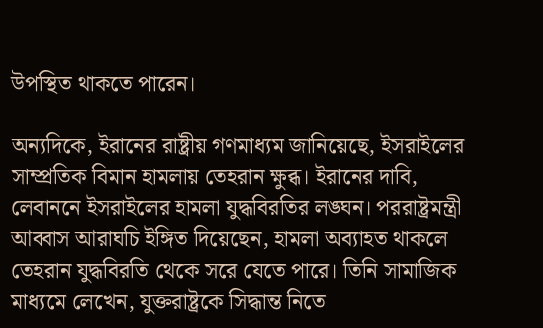উপস্থিত থাকতে পারেন।

অন্যদিকে, ইরানের রাষ্ট্রীয় গণমাধ্যম জানিয়েছে, ইসরাইলের সাম্প্রতিক বিমান হামলায় তেহরান ক্ষুব্ধ। ইরানের দাবি, লেবাননে ইসরাইলের হামলা যুদ্ধবিরতির লঙ্ঘন। পররাষ্ট্রমন্ত্রী আব্বাস আরাঘচি ইঙ্গিত দিয়েছেন, হামলা অব্যাহত থাকলে তেহরান যুদ্ধবিরতি থেকে সরে যেতে পারে। তিনি সামাজিক মাধ্যমে লেখেন, যুক্তরাষ্ট্রকে সিদ্ধান্ত নিতে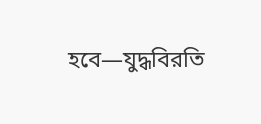হবে—যুদ্ধবিরতি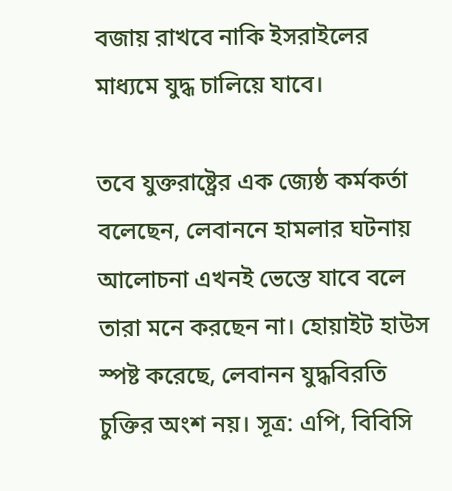বজায় রাখবে নাকি ইসরাইলের মাধ্যমে যুদ্ধ চালিয়ে যাবে।

তবে যুক্তরাষ্ট্রের এক জ্যেষ্ঠ কর্মকর্তা বলেছেন, লেবাননে হামলার ঘটনায় আলোচনা এখনই ভেস্তে যাবে বলে তারা মনে করছেন না। হোয়াইট হাউস স্পষ্ট করেছে, লেবানন যুদ্ধবিরতি চুক্তির অংশ নয়। সূত্র: এপি, বিবিসি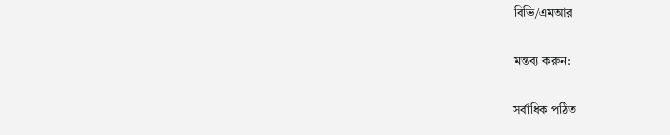বিভি/এমআর

মন্তব্য করুন:

সর্বাধিক পঠিত